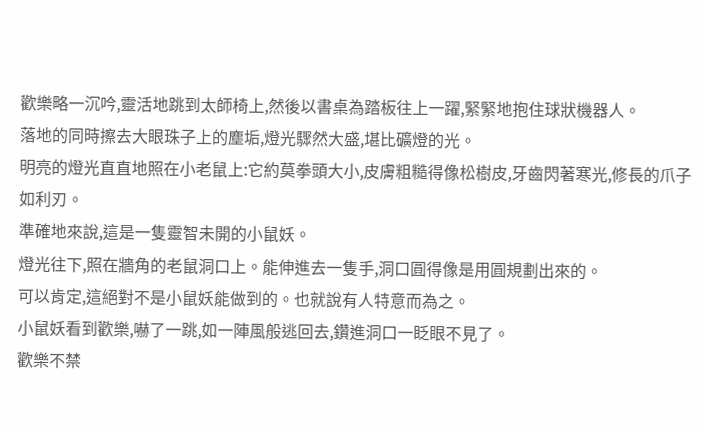歡樂略一沉吟,靈活地跳到太師椅上,然後以書桌為踏板往上一躍,緊緊地抱住球狀機器人。
落地的同時擦去大眼珠子上的塵垢,燈光驟然大盛,堪比礦燈的光。
明亮的燈光直直地照在小老鼠上:它約莫拳頭大小,皮膚粗糙得像松樹皮,牙齒閃著寒光,修長的爪子如利刃。
準確地來說,這是一隻靈智未開的小鼠妖。
燈光往下,照在牆角的老鼠洞口上。能伸進去一隻手,洞口圓得像是用圓規劃出來的。
可以肯定,這絕對不是小鼠妖能做到的。也就說有人特意而為之。
小鼠妖看到歡樂,嚇了一跳,如一陣風般逃回去,鑽進洞口一眨眼不見了。
歡樂不禁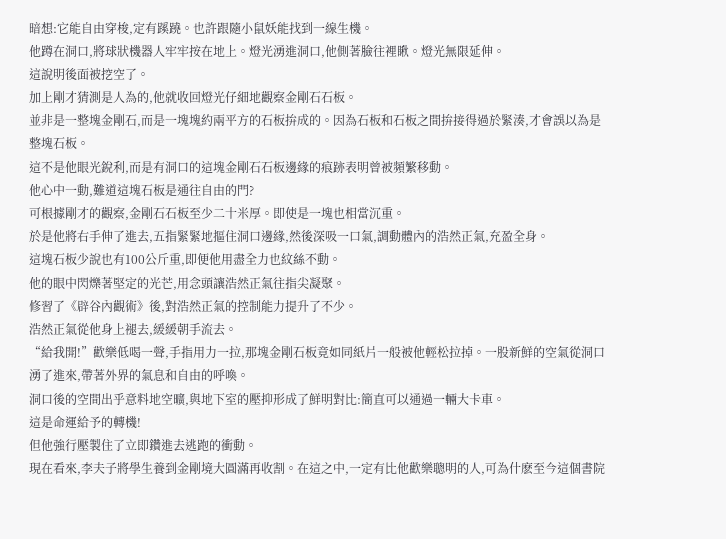暗想:它能自由穿梭,定有蹊蹺。也許跟隨小鼠妖能找到一線生機。
他蹲在洞口,將球狀機器人牢牢按在地上。燈光湧進洞口,他側著臉往裡瞅。燈光無限延伸。
這說明後面被挖空了。
加上剛才猜測是人為的,他就收回燈光仔細地觀察金剛石石板。
並非是一整塊金剛石,而是一塊塊約兩平方的石板拚成的。因為石板和石板之間拚接得過於緊湊,才會誤以為是整塊石板。
這不是他眼光銳利,而是有洞口的這塊金剛石石板邊緣的痕跡表明曾被頻繁移動。
他心中一動,難道這塊石板是通往自由的門?
可根據剛才的觀察,金剛石石板至少二十米厚。即使是一塊也相當沉重。
於是他將右手伸了進去,五指緊緊地摳住洞口邊緣,然後深吸一口氣,調動體內的浩然正氣,充盈全身。
這塊石板少說也有100公斤重,即便他用盡全力也紋絲不動。
他的眼中閃爍著堅定的光芒,用念頭讓浩然正氣往指尖凝聚。
修習了《辟谷內觀術》後,對浩然正氣的控制能力提升了不少。
浩然正氣從他身上褪去,緩緩朝手流去。
“給我開!”歡樂低喝一聲,手指用力一拉,那塊金剛石板竟如同紙片一般被他輕松拉掉。一股新鮮的空氣從洞口湧了進來,帶著外界的氣息和自由的呼喚。
洞口後的空間出乎意料地空曠,與地下室的壓抑形成了鮮明對比:簡直可以通過一輛大卡車。
這是命運給予的轉機!
但他強行壓製住了立即鑽進去逃跑的衝動。
現在看來,李夫子將學生養到金剛境大圓滿再收割。在這之中,一定有比他歡樂聰明的人,可為什麽至今這個書院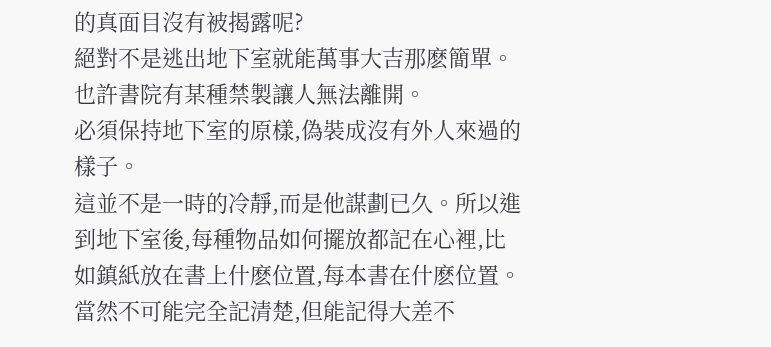的真面目沒有被揭露呢?
絕對不是逃出地下室就能萬事大吉那麽簡單。也許書院有某種禁製讓人無法離開。
必須保持地下室的原樣,偽裝成沒有外人來過的樣子。
這並不是一時的冷靜,而是他謀劃已久。所以進到地下室後,每種物品如何擺放都記在心裡,比如鎮紙放在書上什麽位置,每本書在什麽位置。
當然不可能完全記清楚,但能記得大差不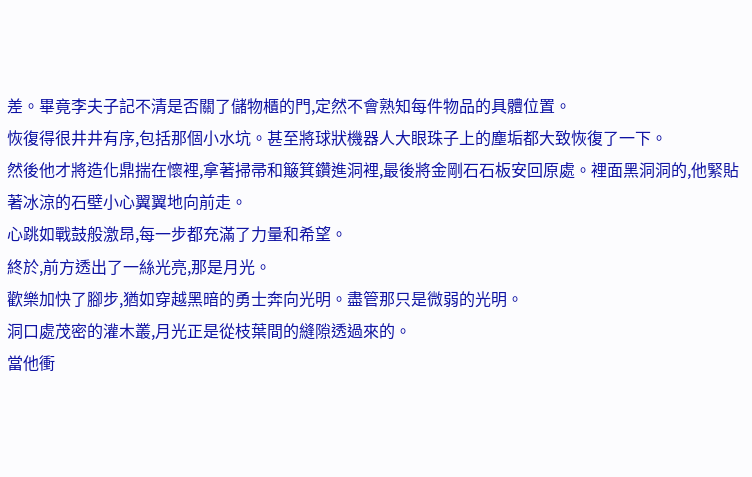差。畢竟李夫子記不清是否關了儲物櫃的門,定然不會熟知每件物品的具體位置。
恢復得很井井有序,包括那個小水坑。甚至將球狀機器人大眼珠子上的塵垢都大致恢復了一下。
然後他才將造化鼎揣在懷裡,拿著掃帚和簸箕鑽進洞裡,最後將金剛石石板安回原處。裡面黑洞洞的,他緊貼著冰涼的石壁小心翼翼地向前走。
心跳如戰鼓般激昂,每一步都充滿了力量和希望。
終於,前方透出了一絲光亮,那是月光。
歡樂加快了腳步,猶如穿越黑暗的勇士奔向光明。盡管那只是微弱的光明。
洞口處茂密的灌木叢,月光正是從枝葉間的縫隙透過來的。
當他衝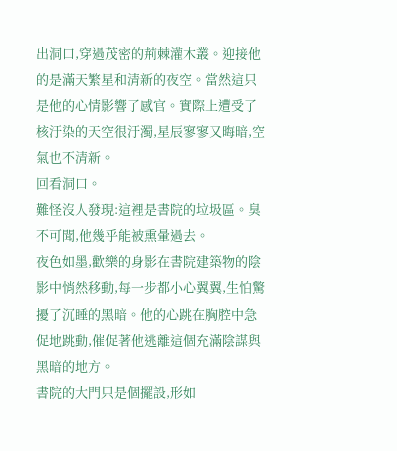出洞口,穿過茂密的荊棘灌木叢。迎接他的是滿天繁星和清新的夜空。當然這只是他的心情影響了感官。實際上遭受了核汙染的天空很汙濁,星辰寥寥又晦暗,空氣也不清新。
回看洞口。
難怪沒人發現:這裡是書院的垃圾區。臭不可聞,他幾乎能被熏暈過去。
夜色如墨,歡樂的身影在書院建築物的陰影中悄然移動,每一步都小心翼翼,生怕驚擾了沉睡的黑暗。他的心跳在胸腔中急促地跳動,催促著他逃離這個充滿陰謀與黑暗的地方。
書院的大門只是個擺設,形如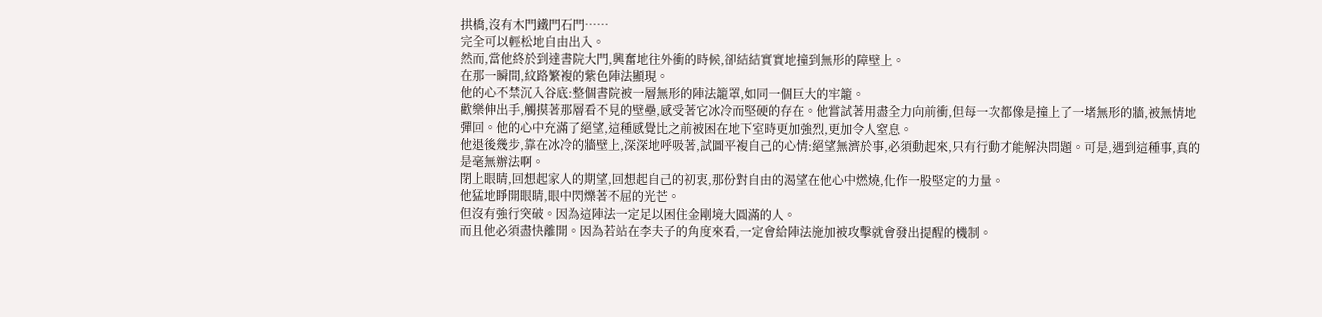拱橋,沒有木門鐵門石門……
完全可以輕松地自由出入。
然而,當他終於到達書院大門,興奮地往外衝的時候,卻結結實實地撞到無形的障壁上。
在那一瞬間,紋路繁複的紫色陣法顯現。
他的心不禁沉入谷底:整個書院被一層無形的陣法籠罩,如同一個巨大的牢籠。
歡樂伸出手,觸摸著那層看不見的壁壘,感受著它冰冷而堅硬的存在。他嘗試著用盡全力向前衝,但每一次都像是撞上了一堵無形的牆,被無情地彈回。他的心中充滿了絕望,這種感覺比之前被困在地下室時更加強烈,更加令人窒息。
他退後幾步,靠在冰冷的牆壁上,深深地呼吸著,試圖平複自己的心情:絕望無濟於事,必須動起來,只有行動才能解決問題。可是,遇到這種事,真的是毫無辦法啊。
閉上眼睛,回想起家人的期望,回想起自己的初衷,那份對自由的渴望在他心中燃燒,化作一股堅定的力量。
他猛地睜開眼睛,眼中閃爍著不屈的光芒。
但沒有強行突破。因為這陣法一定足以困住金剛境大圓滿的人。
而且他必須盡快離開。因為若站在李夫子的角度來看,一定會給陣法施加被攻擊就會發出提醒的機制。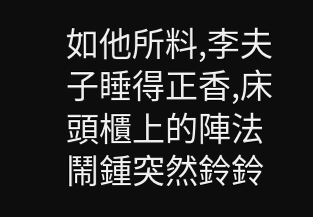如他所料,李夫子睡得正香,床頭櫃上的陣法鬧鍾突然鈴鈴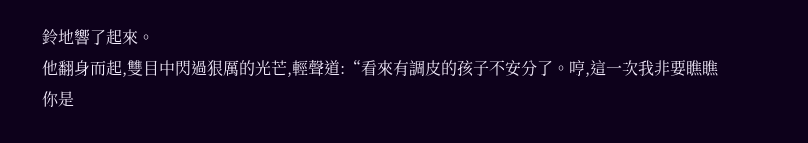鈴地響了起來。
他翻身而起,雙目中閃過狠厲的光芒,輕聲道:“看來有調皮的孩子不安分了。哼,這一次我非要瞧瞧你是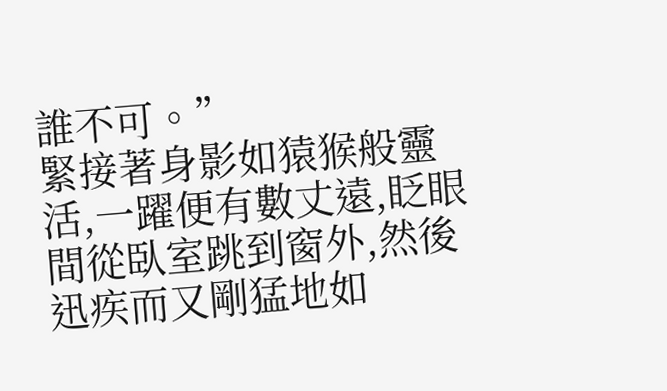誰不可。”
緊接著身影如猿猴般靈活,一躍便有數丈遠,眨眼間從臥室跳到窗外,然後迅疾而又剛猛地如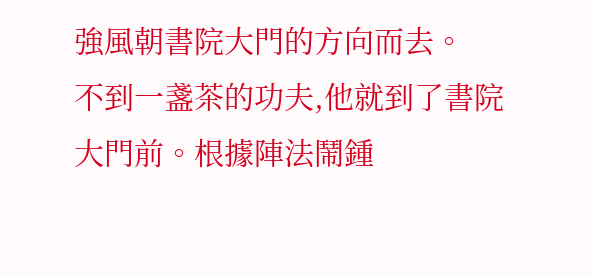強風朝書院大門的方向而去。
不到一盞茶的功夫,他就到了書院大門前。根據陣法鬧鍾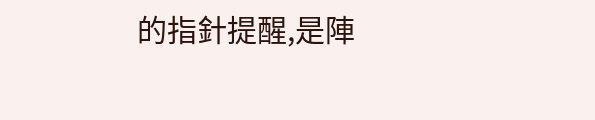的指針提醒,是陣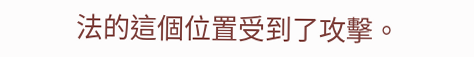法的這個位置受到了攻擊。